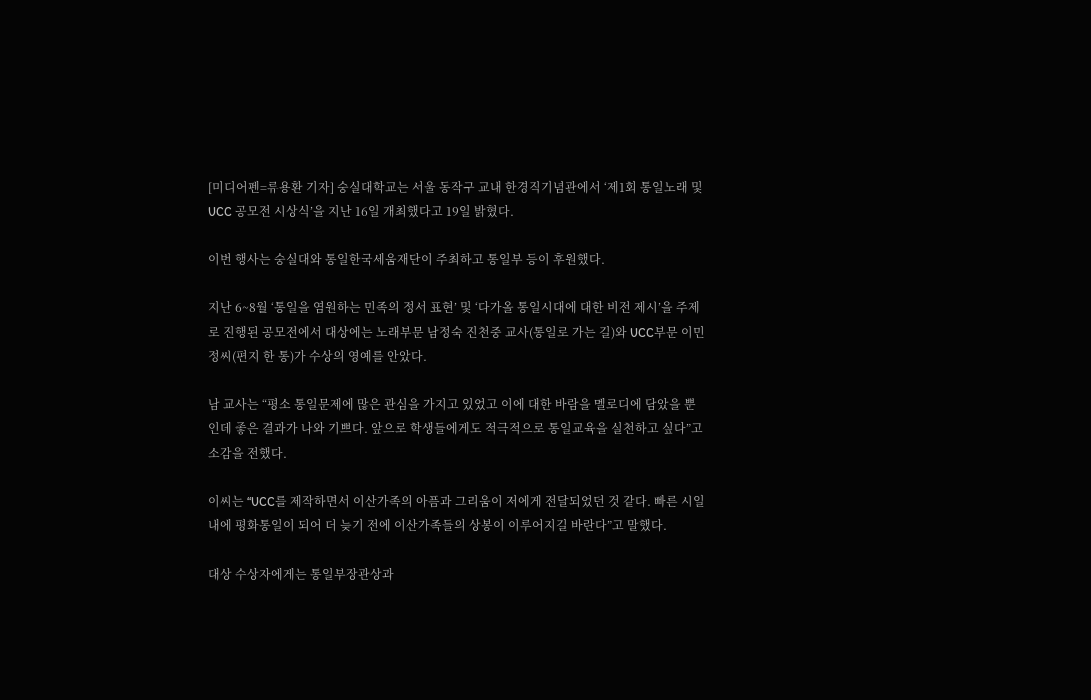[미디어펜=류용환 기자] 숭실대학교는 서울 동작구 교내 한경직기념관에서 ‘제1회 통일노래 및 UCC 공모전 시상식’을 지난 16일 개최했다고 19일 밝혔다.

이번 행사는 숭실대와 통일한국세움재단이 주최하고 통일부 등이 후원했다.

지난 6~8월 ‘통일을 염원하는 민족의 정서 표현’ 및 ‘다가올 통일시대에 대한 비전 제시’을 주제로 진행된 공모전에서 대상에는 노래부문 남정숙 진천중 교사(통일로 가는 길)와 UCC부문 이민정씨(편지 한 통)가 수상의 영예를 안았다.

남 교사는 “평소 통일문제에 많은 관심을 가지고 있었고 이에 대한 바람을 멜로디에 담았을 뿐인데 좋은 결과가 나와 기쁘다. 앞으로 학생들에게도 적극적으로 통일교육을 실천하고 싶다”고 소감을 전했다.

이씨는 “UCC를 제작하면서 이산가족의 아픔과 그리움이 저에게 전달되었던 것 같다. 빠른 시일 내에 평화통일이 되어 더 늦기 전에 이산가족들의 상봉이 이루어지길 바란다”고 말했다.

대상 수상자에게는 통일부장관상과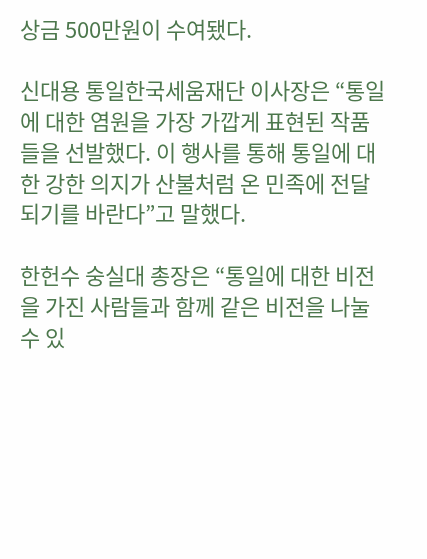상금 500만원이 수여됐다.

신대용 통일한국세움재단 이사장은 “통일에 대한 염원을 가장 가깝게 표현된 작품들을 선발했다. 이 행사를 통해 통일에 대한 강한 의지가 산불처럼 온 민족에 전달되기를 바란다”고 말했다.

한헌수 숭실대 총장은 “통일에 대한 비전을 가진 사람들과 함께 같은 비전을 나눌 수 있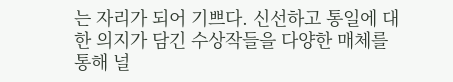는 자리가 되어 기쁘다. 신선하고 통일에 대한 의지가 담긴 수상작들을 다양한 매체를 통해 널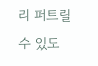리 퍼트릴 수 있도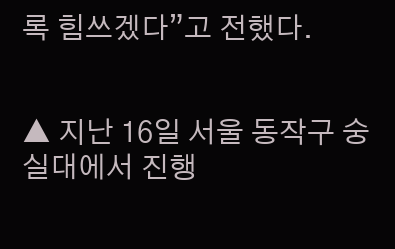록 힘쓰겠다”고 전했다.


▲ 지난 16일 서울 동작구 숭실대에서 진행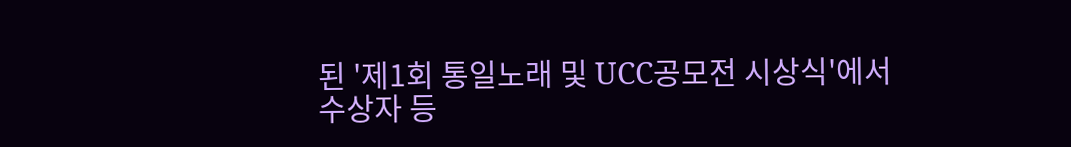된 '제1회 통일노래 및 UCC공모전 시상식'에서 수상자 등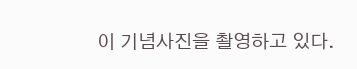이 기념사진을 촬영하고 있다.